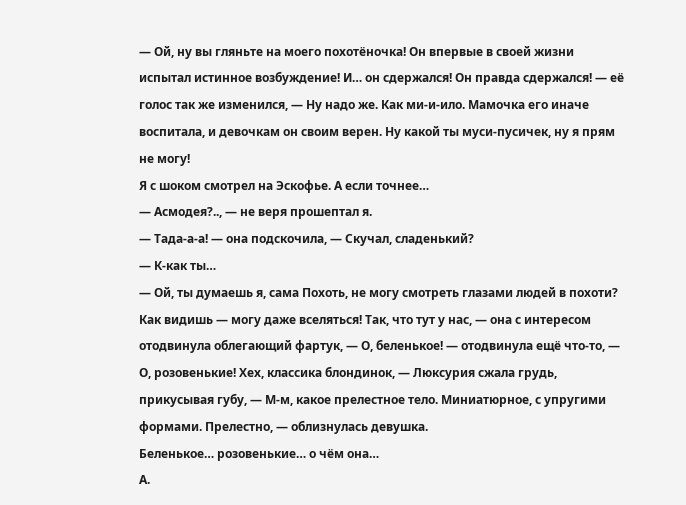— Ой, ну вы гляньте на моего похотёночка! Он впервые в своей жизни испытал истинное возбуждение! И… он сдержался! Он правда сдержался! — её голос так же изменился, — Ну надо же. Как ми-и-ило. Мамочка его иначе воспитала, и девочкам он своим верен. Ну какой ты муси-пусичек, ну я прям не могу!
Я с шоком смотрел на Эскофье. А если точнее…
— Асмодея?.., — не веря прошептал я.
— Тада-а-а! — она подскочила, — Скучал, сладенький?
— К-как ты…
— Ой, ты думаешь я, сама Похоть, не могу смотреть глазами людей в похоти? Как видишь — могу даже вселяться! Так, что тут у нас, — она с интересом отодвинула облегающий фартук, — О, беленькое! — отодвинула ещё что-то, — О, розовенькие! Хех, классика блондинок, — Люксурия сжала грудь, прикусывая губу, — М-м, какое прелестное тело. Миниатюрное, с упругими формами. Прелестно, — облизнулась девушка.
Беленькое… розовенькие… о чём она…
А.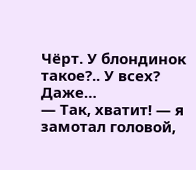Чёрт. У блондинок такое?.. У всех? Даже…
— Так, хватит! — я замотал головой,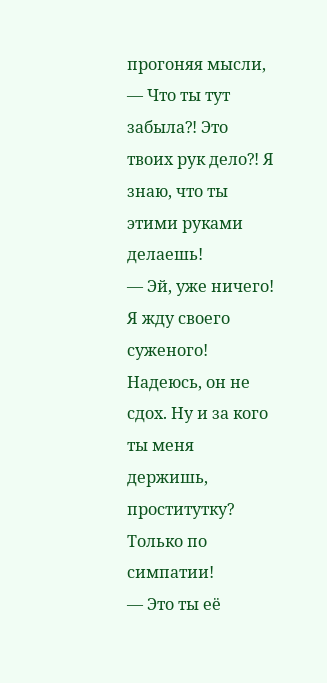прогоняя мысли, — Что ты тут забыла⁈ Это твоих рук дело⁈ Я знаю, что ты этими руками делаешь!
— Эй, уже ничего! Я жду своего суженого! Надеюсь, он не сдох. Ну и за кого ты меня держишь, проститутку? Только по симпатии!
— Это ты её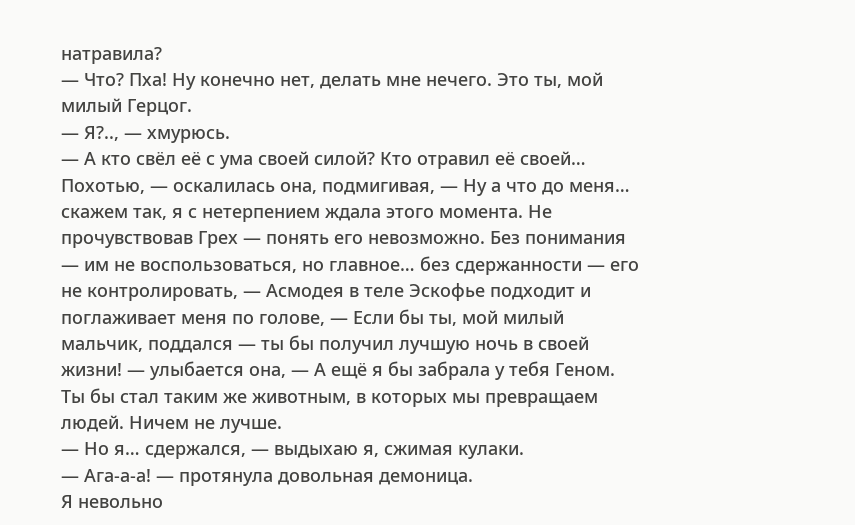натравила?
— Что? Пха! Ну конечно нет, делать мне нечего. Это ты, мой милый Герцог.
— Я?.., — хмурюсь.
— А кто свёл её с ума своей силой? Кто отравил её своей… Похотью, — оскалилась она, подмигивая, — Ну а что до меня… скажем так, я с нетерпением ждала этого момента. Не прочувствовав Грех — понять его невозможно. Без понимания — им не воспользоваться, но главное… без сдержанности — его не контролировать, — Асмодея в теле Эскофье подходит и поглаживает меня по голове, — Если бы ты, мой милый мальчик, поддался — ты бы получил лучшую ночь в своей жизни! — улыбается она, — А ещё я бы забрала у тебя Геном. Ты бы стал таким же животным, в которых мы превращаем людей. Ничем не лучше.
— Но я… сдержался, — выдыхаю я, сжимая кулаки.
— Ага-а-а! — протянула довольная демоница.
Я невольно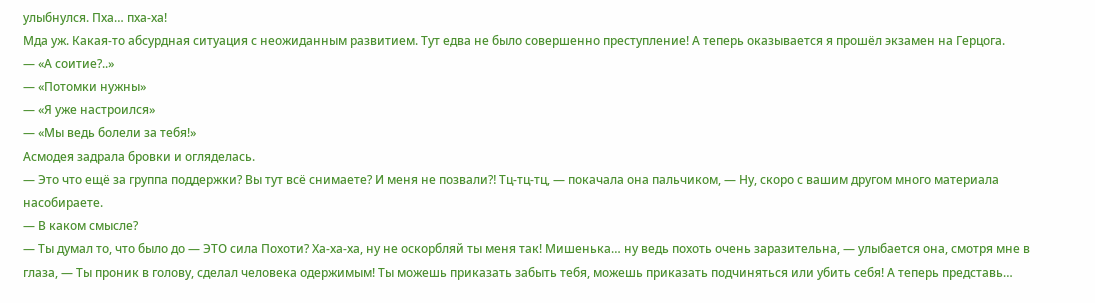улыбнулся. Пха… пха-ха!
Мда уж. Какая-то абсурдная ситуация с неожиданным развитием. Тут едва не было совершенно преступление! А теперь оказывается я прошёл экзамен на Герцога.
— «А соитие?..»
— «Потомки нужны»
— «Я уже настроился»
— «Мы ведь болели за тебя!»
Асмодея задрала бровки и огляделась.
— Это что ещё за группа поддержки? Вы тут всё снимаете? И меня не позвали⁈ Тц-тц-тц, — покачала она пальчиком, — Ну, скоро с вашим другом много материала насобираете.
— В каком смысле?
— Ты думал то, что было до — ЭТО сила Похоти? Ха-ха-ха, ну не оскорбляй ты меня так! Мишенька… ну ведь похоть очень заразительна, — улыбается она, смотря мне в глаза, — Ты проник в голову, сделал человека одержимым! Ты можешь приказать забыть тебя, можешь приказать подчиняться или убить себя! А теперь представь…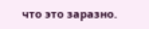что это заразно.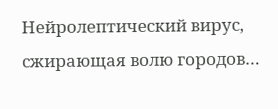Нейролептический вирус, сжирающая волю городов…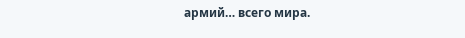армий… всего мира.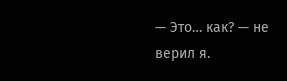— Это… как? — не верил я.